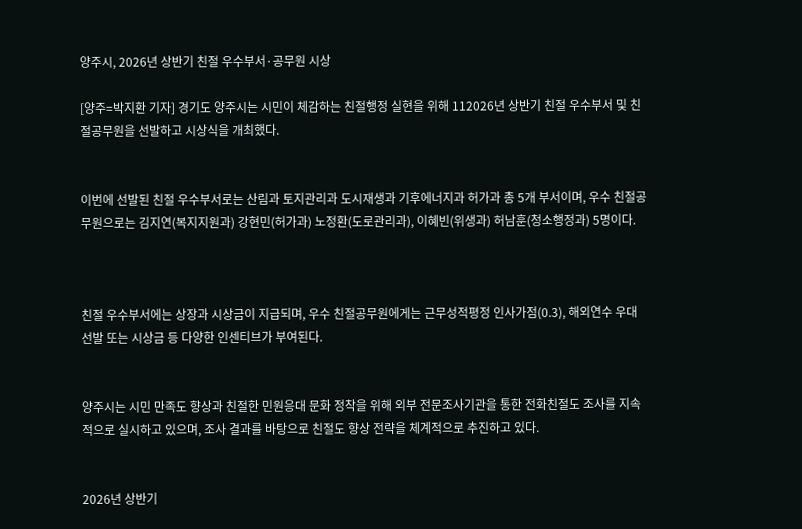양주시, 2026년 상반기 친절 우수부서·공무원 시상

[양주=박지환 기자] 경기도 양주시는 시민이 체감하는 친절행정 실현을 위해 112026년 상반기 친절 우수부서 및 친절공무원을 선발하고 시상식을 개최했다.


이번에 선발된 친절 우수부서로는 산림과 토지관리과 도시재생과 기후에너지과 허가과 총 5개 부서이며, 우수 친절공무원으로는 김지연(복지지원과) 강현민(허가과) 노정환(도로관리과), 이혜빈(위생과) 허남훈(청소행정과) 5명이다.



친절 우수부서에는 상장과 시상금이 지급되며, 우수 친절공무원에게는 근무성적평정 인사가점(0.3), 해외연수 우대선발 또는 시상금 등 다양한 인센티브가 부여된다.


양주시는 시민 만족도 향상과 친절한 민원응대 문화 정착을 위해 외부 전문조사기관을 통한 전화친절도 조사를 지속적으로 실시하고 있으며, 조사 결과를 바탕으로 친절도 향상 전략을 체계적으로 추진하고 있다.


2026년 상반기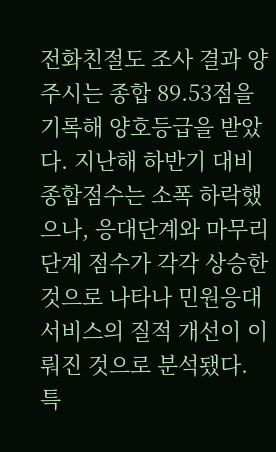전화친절도 조사 결과 양주시는 종합 89.53점을 기록해 양호등급을 받았다. 지난해 하반기 대비 종합점수는 소폭 하락했으나, 응대단계와 마무리단계 점수가 각각 상승한 것으로 나타나 민원응대 서비스의 질적 개선이 이뤄진 것으로 분석됐다. 특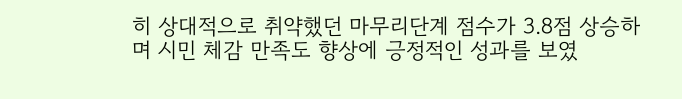히 상대적으로 취약했던 마무리단계 점수가 3.8점 상승하며 시민 체감 만족도 향상에 긍정적인 성과를 보였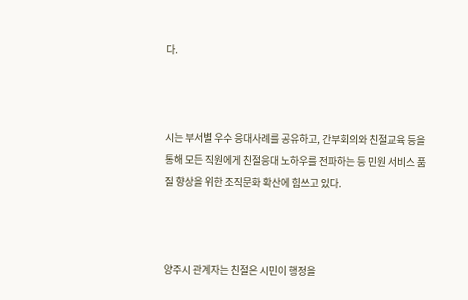다.



시는 부서별 우수 응대사례를 공유하고, 간부회의와 친절교육 등을 통해 모든 직원에게 친절응대 노하우를 전파하는 등 민원 서비스 품질 향상을 위한 조직문화 확산에 힘쓰고 있다.



양주시 관계자는 친절은 시민이 행정을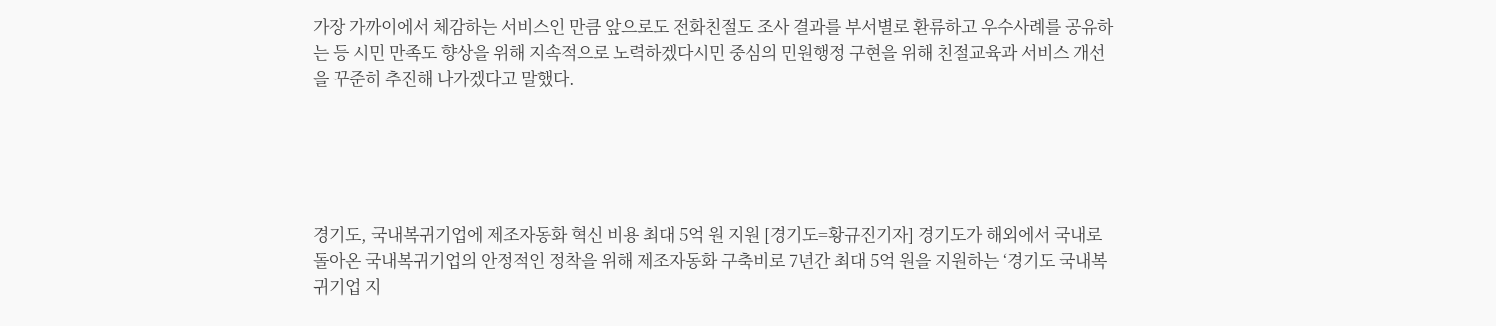가장 가까이에서 체감하는 서비스인 만큼 앞으로도 전화친절도 조사 결과를 부서별로 환류하고 우수사례를 공유하는 등 시민 만족도 향상을 위해 지속적으로 노력하겠다시민 중심의 민원행정 구현을 위해 친절교육과 서비스 개선을 꾸준히 추진해 나가겠다고 말했다.





경기도, 국내복귀기업에 제조자동화 혁신 비용 최대 5억 원 지원 [경기도=황규진기자] 경기도가 해외에서 국내로 돌아온 국내복귀기업의 안정적인 정착을 위해 제조자동화 구축비로 7년간 최대 5억 원을 지원하는 ‘경기도 국내복귀기업 지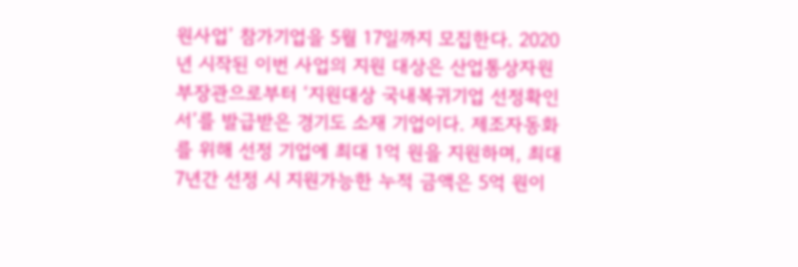원사업’ 참가기업을 5월 17일까지 모집한다. 2020년 시작된 이번 사업의 지원 대상은 산업통상자원부장관으로부터 ‘지원대상 국내복귀기업 선정확인서’를 발급받은 경기도 소재 기업이다. 제조자동화를 위해 선정 기업에 최대 1억 원을 지원하며, 최대 7년간 선정 시 지원가능한 누적 금액은 5억 원이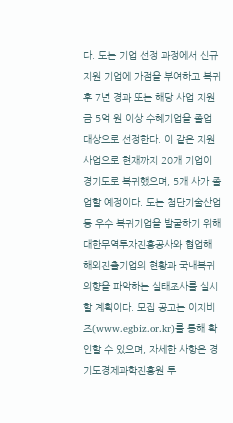다. 도는 기업 선정 과정에서 신규지원 기업에 가점을 부여하고 복귀 후 7년 경과 또는 해당 사업 지원금 5억 원 이상 수혜기업을 졸업 대상으로 선정한다. 이 같은 지원사업으로 현재까지 20개 기업이 경기도로 복귀했으며, 5개 사가 졸업할 예정이다. 도는 첨단기술산업 등 우수 복귀기업을 발굴하기 위해 대한무역투자진흥공사와 협업해 해외진출기업의 현황과 국내복귀의향을 파악하는 실태조사를 실시할 계획이다. 모집 공고는 이지비즈(www.egbiz.or.kr)를 통해 확인할 수 있으며, 자세한 사항은 경기도경제과학진흥원 투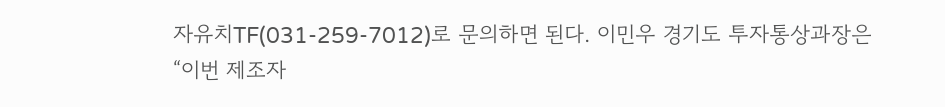자유치TF(031-259-7012)로 문의하면 된다. 이민우 경기도 투자통상과장은 “이번 제조자